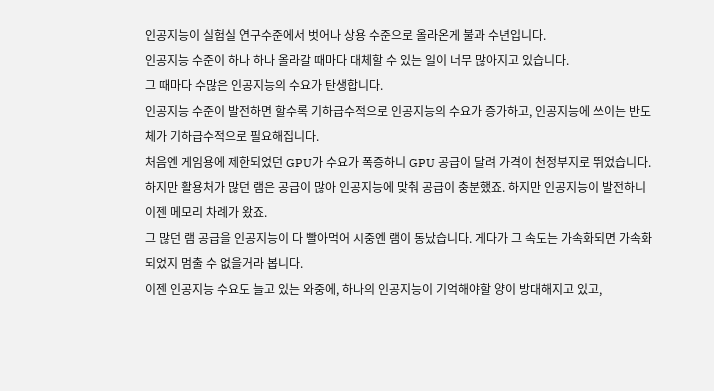인공지능이 실험실 연구수준에서 벗어나 상용 수준으로 올라온게 불과 수년입니다.
인공지능 수준이 하나 하나 올라갈 때마다 대체할 수 있는 일이 너무 많아지고 있습니다.
그 때마다 수많은 인공지능의 수요가 탄생합니다.
인공지능 수준이 발전하면 할수록 기하급수적으로 인공지능의 수요가 증가하고, 인공지능에 쓰이는 반도체가 기하급수적으로 필요해집니다.
처음엔 게임용에 제한되었던 GPU가 수요가 폭증하니 GPU 공급이 달려 가격이 천정부지로 뛰었습니다.
하지만 활용처가 많던 램은 공급이 많아 인공지능에 맞춰 공급이 충분했죠. 하지만 인공지능이 발전하니 이젠 메모리 차례가 왔죠.
그 많던 램 공급을 인공지능이 다 빨아먹어 시중엔 램이 동났습니다. 게다가 그 속도는 가속화되면 가속화되었지 멈출 수 없을거라 봅니다.
이젠 인공지능 수요도 늘고 있는 와중에, 하나의 인공지능이 기억해야할 양이 방대해지고 있고,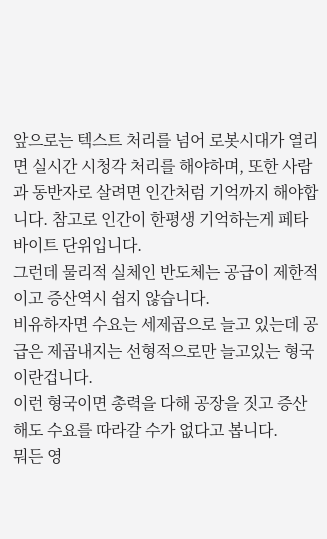앞으로는 텍스트 처리를 넘어 로봇시대가 열리면 실시간 시청각 처리를 해야하며, 또한 사람과 동반자로 살려면 인간처럼 기억까지 해야합니다. 참고로 인간이 한평생 기억하는게 페타바이트 단위입니다.
그런데 물리적 실체인 반도체는 공급이 제한적이고 증산역시 쉽지 않습니다.
비유하자면 수요는 세제곱으로 늘고 있는데 공급은 제곱내지는 선형적으로만 늘고있는 형국이란겁니다.
이런 형국이면 총력을 다해 공장을 짓고 증산해도 수요를 따라갈 수가 없다고 봅니다.
뭐든 영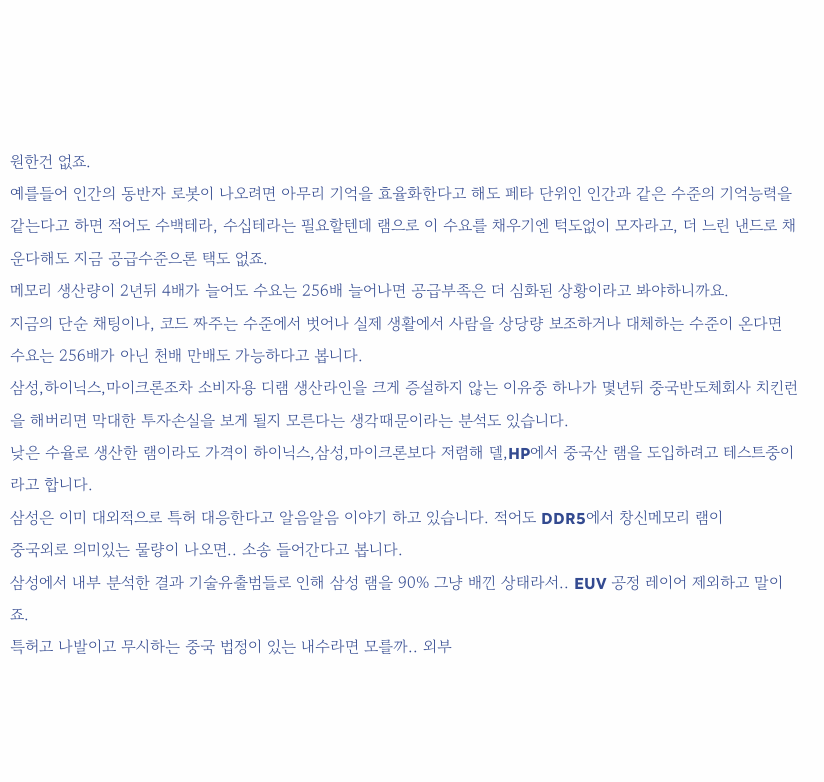원한건 없죠.
예를들어 인간의 동반자 로봇이 나오려면 아무리 기억을 효율화한다고 해도 페타 단위인 인간과 같은 수준의 기억능력을 같는다고 하면 적어도 수백테라, 수십테라는 필요할텐데 램으로 이 수요를 채우기엔 턱도없이 모자라고, 더 느린 낸드로 채운다해도 지금 공급수준으론 택도 없죠.
메모리 생산량이 2년뒤 4배가 늘어도 수요는 256배 늘어나면 공급부족은 더 심화된 상황이라고 봐야하니까요.
지금의 단순 채팅이나, 코드 짜주는 수준에서 벗어나 실제 생활에서 사람을 상당량 보조하거나 대체하는 수준이 온다면 수요는 256배가 아닌 천배 만배도 가능하다고 봅니다.
삼성,하이닉스,마이크론조차 소비자용 디램 생산라인을 크게 증설하지 않는 이유중 하나가 몇년뒤 중국반도체회사 치킨런을 해버리면 막대한 투자손실을 보게 될지 모른다는 생각때문이라는 분석도 있습니다.
낮은 수율로 생산한 램이라도 가격이 하이닉스,삼성,마이크론보다 저렴해 델,HP에서 중국산 램을 도입하려고 테스트중이라고 합니다.
삼성은 이미 대외적으로 특허 대응한다고 알음알음 이야기 하고 있습니다. 적어도 DDR5에서 창신메모리 램이
중국외로 의미있는 물량이 나오면.. 소송 들어간다고 봅니다.
삼성에서 내부 분석한 결과 기술유출범들로 인해 삼성 램을 90% 그냥 배낀 상태라서.. EUV 공정 레이어 제외하고 말이죠.
특허고 나발이고 무시하는 중국 법정이 있는 내수라면 모를까.. 외부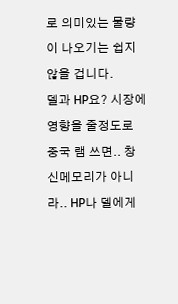로 의미있는 물량이 나오기는 쉽지 않을 겁니다.
델과 HP요? 시장에 영향을 줄정도로 중국 램 쓰면.. 창신메모리가 아니라.. HP나 델에게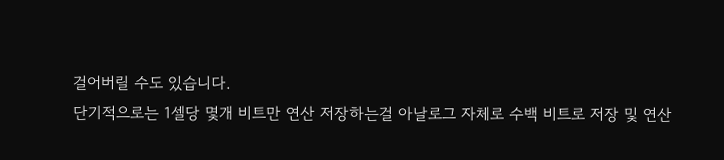걸어버릴 수도 있습니다.
단기적으로는 1셀당 몇개 비트만 연산 저장하는걸 아날로그 자체로 수백 비트로 저장 및 연산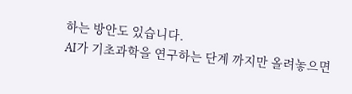하는 방안도 있습니다.
AI가 기초과학을 연구하는 단계 까지만 올려놓으면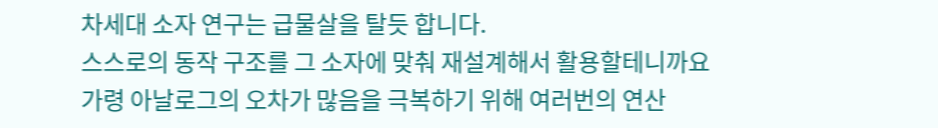차세대 소자 연구는 급물살을 탈듯 합니다.
스스로의 동작 구조를 그 소자에 맞춰 재설계해서 활용할테니까요
가령 아날로그의 오차가 많음을 극복하기 위해 여러번의 연산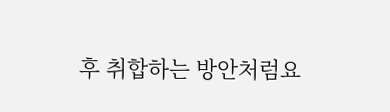후 취합하는 방안처럼요